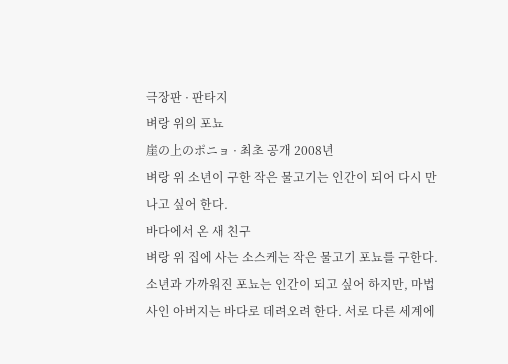극장판 · 판타지
벼랑 위의 포뇨
崖の上のポニョ · 최초 공개 2008년
벼랑 위 소년이 구한 작은 물고기는 인간이 되어 다시 만나고 싶어 한다.
바다에서 온 새 친구
벼랑 위 집에 사는 소스케는 작은 물고기 포뇨를 구한다. 소년과 가까워진 포뇨는 인간이 되고 싶어 하지만, 마법사인 아버지는 바다로 데려오려 한다. 서로 다른 세계에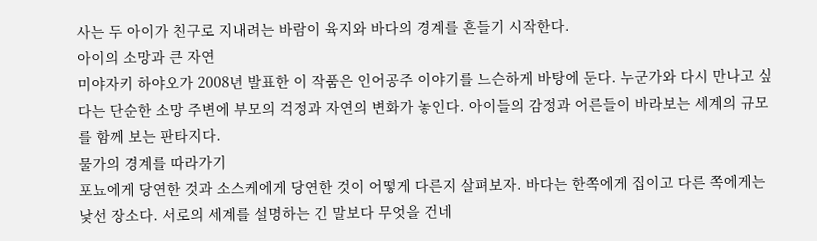사는 두 아이가 친구로 지내려는 바람이 육지와 바다의 경계를 흔들기 시작한다.
아이의 소망과 큰 자연
미야자키 하야오가 2008년 발표한 이 작품은 인어공주 이야기를 느슨하게 바탕에 둔다. 누군가와 다시 만나고 싶다는 단순한 소망 주변에 부모의 걱정과 자연의 변화가 놓인다. 아이들의 감정과 어른들이 바라보는 세계의 규모를 함께 보는 판타지다.
물가의 경계를 따라가기
포뇨에게 당연한 것과 소스케에게 당연한 것이 어떻게 다른지 살펴보자. 바다는 한쪽에게 집이고 다른 쪽에게는 낯선 장소다. 서로의 세계를 설명하는 긴 말보다 무엇을 건네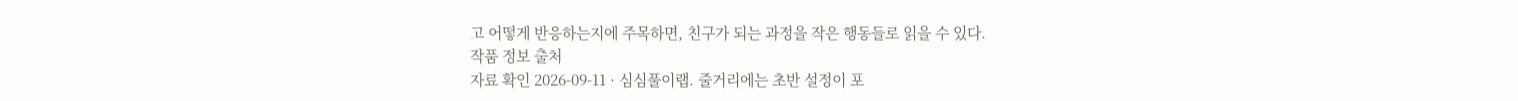고 어떻게 반응하는지에 주목하면, 친구가 되는 과정을 작은 행동들로 읽을 수 있다.
작품 정보 출처
자료 확인 2026-09-11 · 심심풀이랩. 줄거리에는 초반 설정이 포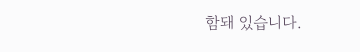함돼 있습니다.